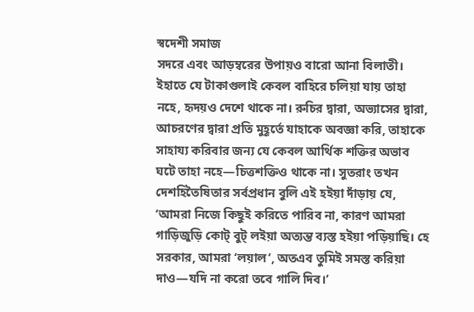স্বদেশী সমাজ
সদরে এবং আড়ম্বরের উপায়ও বারো আনা বিলাতী। ইহাতে যে টাকাগুলাই কেবল বাহিরে চলিয়া যায় তাহা নহে, হৃদয়ও দেশে থাকে না। রুচির দ্বারা, অভ্যাসের দ্বারা, আচরণের দ্বারা প্রতি মুহূর্তে যাহাকে অবজ্ঞা করি, তাহাকে সাহায্য করিবার জন্য যে কেবল আর্থিক শক্তির অভাব ঘটে তাহা নহে—চিত্তশক্তিও থাকে না। সুতরাং তখন দেশহিতৈষিতার সর্বপ্রধান বুলি এই হইয়া দাঁড়ায় যে, ‘আমরা নিজে কিছুই করিতে পারিব না, কারণ আমরা গাড়িজুড়ি কোট্ বুট্ লইয়া অত্যন্ত ব্যস্ত হইয়া পড়িয়াছি। হে সরকার, আমরা ‘লয়াল’, অতএব তুমিই সমস্ত করিয়া দাও—যদি না করো তবে গালি দিব।’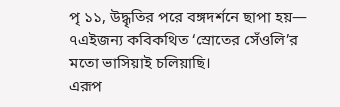পৃ ১১, উদ্ধৃতির পরে বঙ্গদর্শনে ছাপা হয়—
৭এইজন্য কবিকথিত ‘স্রোতের সেঁওলি’র মতো ভাসিয়াই চলিয়াছি।
এরূপ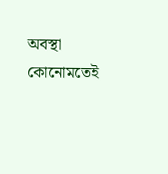অবস্থা কোনোমতেই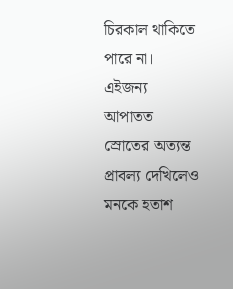চিরকাল থাকিতে পারে না। এইজন্য আপাতত স্রোতের অত্যন্ত প্রাবল্য দেখিলেও মনকে হতাশ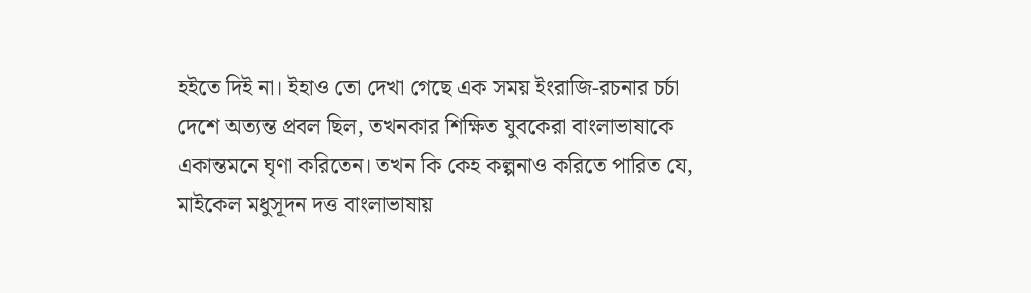হইতে দিই না। ইহাও তো দেখা গেছে এক সময় ইংরাজি-রচনার চর্চা দেশে অত্যন্ত প্রবল ছিল, তখনকার শিক্ষিত যুবকেরা বাংলাভাষাকে একান্তমনে ঘৃণা করিতেন। তখন কি কেহ কল্পনাও করিতে পারিত যে, মাইকেল মধুসূদন দত্ত বাংলাভাষায়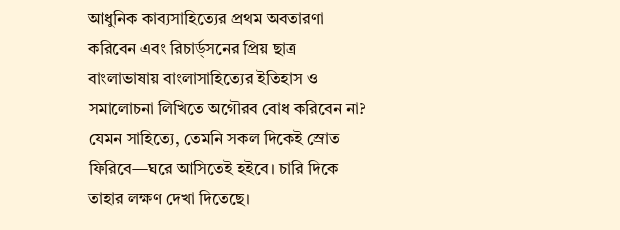আধুনিক কাব্যসাহিত্যের প্রথম অবতারণা করিবেন এবং রিচার্ড্সনের প্রিয় ছাত্র বাংলাভাষায় বাংলাসাহিত্যের ইতিহাস ও সমালোচনা লিখিতে অগৌরব বোধ করিবেন না?
যেমন সাহিত্যে, তেমনি সকল দিকেই স্রোত ফিরিবে—ঘরে আসিতেই হইবে। চারি দিকে তাহার লক্ষণ দেখা দিতেছে।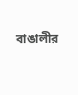বাঙালীর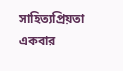সাহিত্যপ্রিয়তা একবার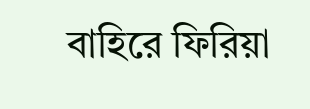বাহিরে ফিরিয়া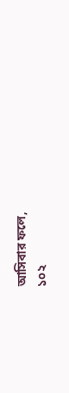আসিবার ফলে,
১০২